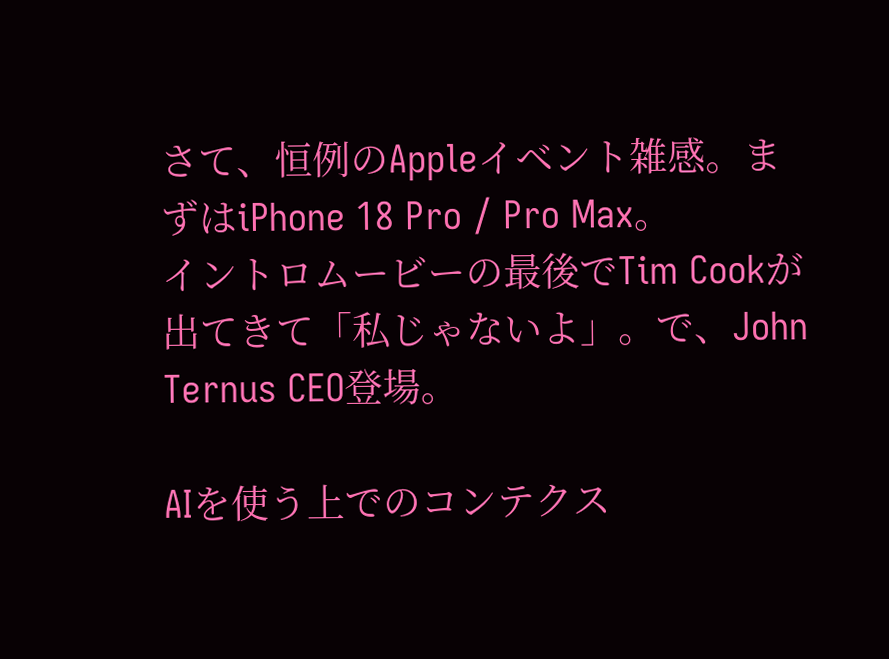さて、恒例のAppleイベント雑感。まずはiPhone 18 Pro / Pro Max。
イントロムービーの最後でTim Cookが出てきて「私じゃないよ」。で、John Ternus CEO登場。

AIを使う上でのコンテクス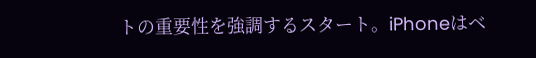トの重要性を強調するスタート。iPhoneはベ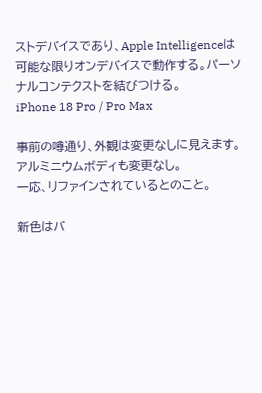ストデバイスであり、Apple Intelligenceは可能な限りオンデバイスで動作する。パーソナルコンテクストを結びつける。
iPhone 18 Pro / Pro Max

事前の噂通り、外観は変更なしに見えます。
アルミニウムボディも変更なし。
一応、リファインされているとのこと。

新色はバ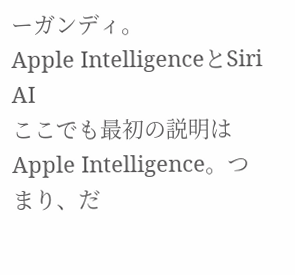ーガンディ。
Apple IntelligenceとSiri AI
ここでも最初の説明はApple Intelligence。つまり、だ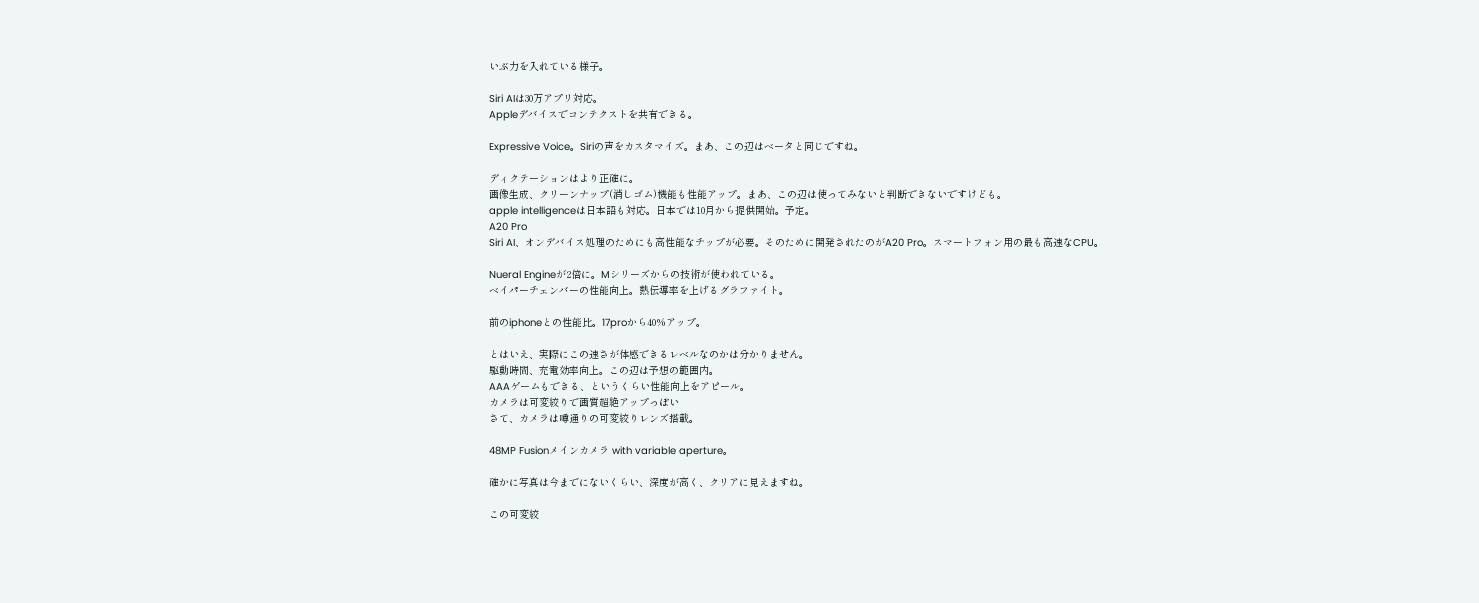いぶ力を入れている様子。

Siri AIは30万アプリ対応。
Appleデバイスでコンテクストを共有できる。

Expressive Voice。Siriの声をカスタマイズ。まあ、この辺はベータと同じですね。

ディクテーションはより正確に。
画像生成、クリーンナップ(消しゴム)機能も性能アップ。まあ、この辺は使ってみないと判断できないですけども。
apple intelligenceは日本語も対応。日本では10月から提供開始。予定。
A20 Pro
Siri AI、オンデバイス処理のためにも高性能なチップが必要。そのために開発されたのがA20 Pro。スマートフォン用の最も高速なCPU。

Nueral Engineが2倍に。Mシリーズからの技術が使われている。
ベイパーチェンバーの性能向上。熱伝導率を上げるグラファイト。

前のiphoneとの性能比。17proから40%アップ。

とはいえ、実際にこの速さが体感できるレベルなのかは分かりません。
駆動時間、充電効率向上。この辺は予想の範囲内。
AAAゲームもできる、というくらい性能向上をアピール。
カメラは可変絞りで画質超絶アップっぽい
さて、カメラは噂通りの可変絞りレンズ搭載。

48MP Fusionメインカメラ with variable aperture。

確かに写真は今までにないくらい、深度が高く、クリアに見えますね。

この可変絞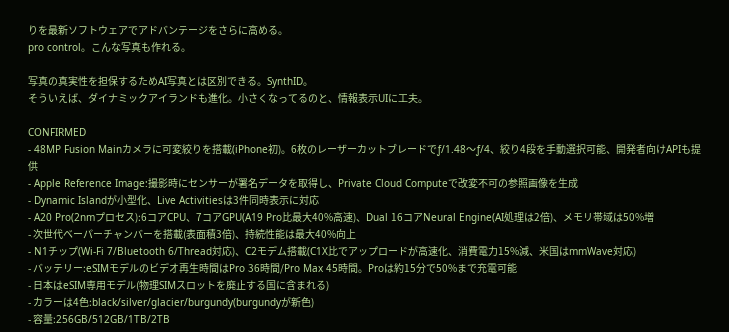りを最新ソフトウェアでアドバンテージをさらに高める。
pro control。こんな写真も作れる。

写真の真実性を担保するためAI写真とは区別できる。SynthID。
そういえば、ダイナミックアイランドも進化。小さくなってるのと、情報表示UIに工夫。

CONFIRMED
- 48MP Fusion Mainカメラに可変絞りを搭載(iPhone初)。6枚のレーザーカットブレードでƒ/1.48〜ƒ/4、絞り4段を手動選択可能、開発者向けAPIも提供
- Apple Reference Image:撮影時にセンサーが署名データを取得し、Private Cloud Computeで改変不可の参照画像を生成
- Dynamic Islandが小型化、Live Activitiesは3件同時表示に対応
- A20 Pro(2nmプロセス):6コアCPU、7コアGPU(A19 Pro比最大40%高速)、Dual 16コアNeural Engine(AI処理は2倍)、メモリ帯域は50%増
- 次世代ベーパーチャンバーを搭載(表面積3倍)、持続性能は最大40%向上
- N1チップ(Wi-Fi 7/Bluetooth 6/Thread対応)、C2モデム搭載(C1X比でアップロードが高速化、消費電力15%減、米国はmmWave対応)
- バッテリー:eSIMモデルのビデオ再生時間はPro 36時間/Pro Max 45時間。Proは約15分で50%まで充電可能
- 日本はeSIM専用モデル(物理SIMスロットを廃止する国に含まれる)
- カラーは4色:black/silver/glacier/burgundy(burgundyが新色)
- 容量:256GB/512GB/1TB/2TB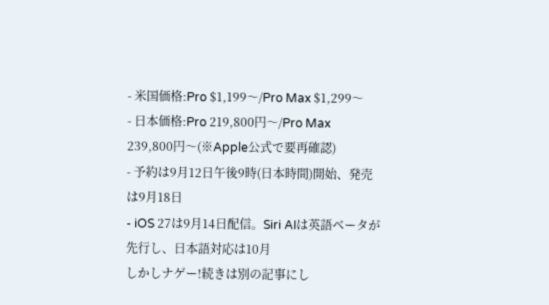- 米国価格:Pro $1,199〜/Pro Max $1,299〜
- 日本価格:Pro 219,800円〜/Pro Max 239,800円〜(※Apple公式で要再確認)
- 予約は9月12日午後9時(日本時間)開始、発売は9月18日
- iOS 27は9月14日配信。Siri AIは英語ベータが先行し、日本語対応は10月
しかしナゲー!続きは別の記事にし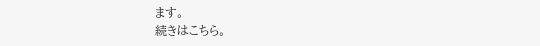ます。
続きはこちら。